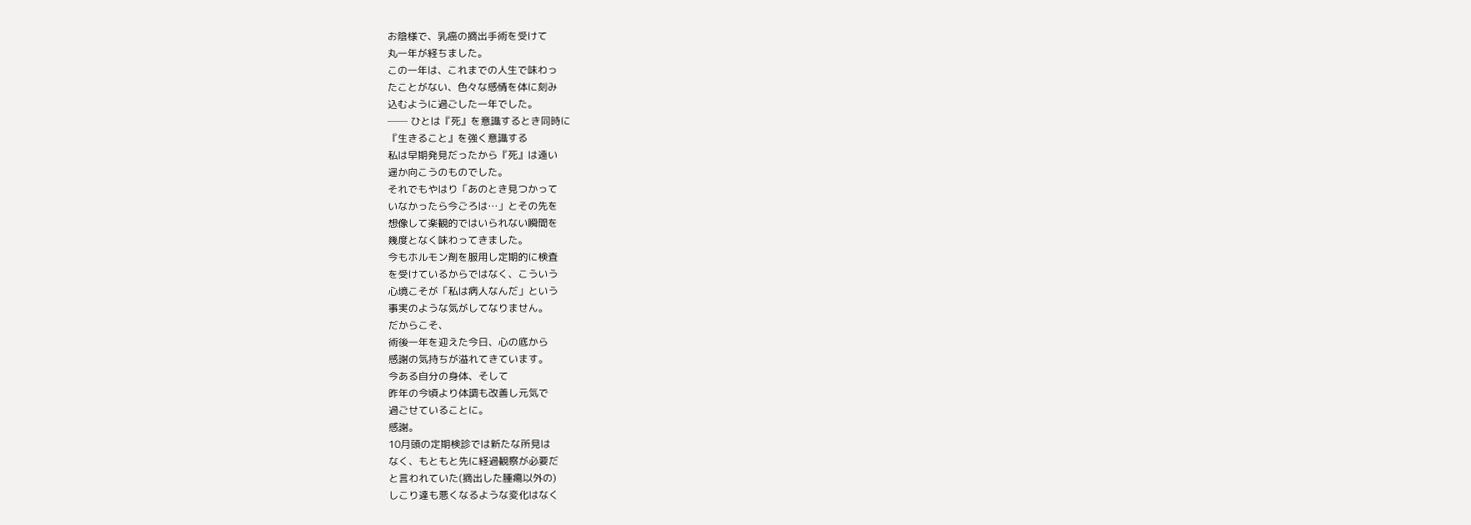お陰様で、乳癌の摘出手術を受けて
丸一年が経ちました。
この一年は、これまでの人生で味わっ
たことがない、色々な感情を体に刻み
込むように過ごした一年でした。
── ひとは『死』を意識するとき同時に
『生きること』を強く意識する
私は早期発見だったから『死』は遠い
遥か向こうのものでした。
それでもやはり「あのとき見つかって
いなかったら今ごろは…」とその先を
想像して楽観的ではいられない瞬間を
幾度となく味わってきました。
今もホルモン剤を服用し定期的に検査
を受けているからではなく、こういう
心境こそが「私は病人なんだ」という
事実のような気がしてなりません。
だからこそ、
術後一年を迎えた今日、心の底から
感謝の気持ちが溢れてきています。
今ある自分の身体、そして
昨年の今頃より体調も改善し元気で
過ごせていることに。
感謝。
10月頭の定期検診では新たな所見は
なく、もともと先に経過観察が必要だ
と言われていた(摘出した腫瘍以外の)
しこり達も悪くなるような変化はなく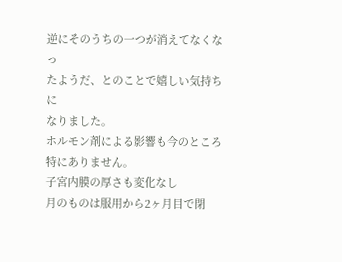逆にそのうちの一つが消えてなくなっ
たようだ、とのことで嬉しい気持ちに
なりました。
ホルモン剤による影響も今のところ
特にありません。
子宮内膜の厚さも変化なし
月のものは服用から2ヶ月目で閉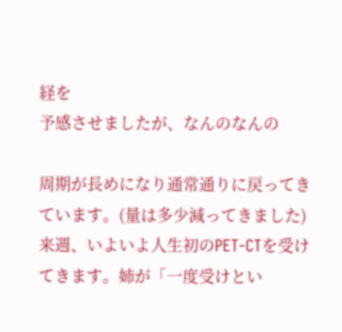経を
予感させましたが、なんのなんの

周期が長めになり通常通りに戻ってき
ています。(量は多少減ってきました)
来週、いよいよ人生初のPET-CTを受け
てきます。姉が「一度受けとい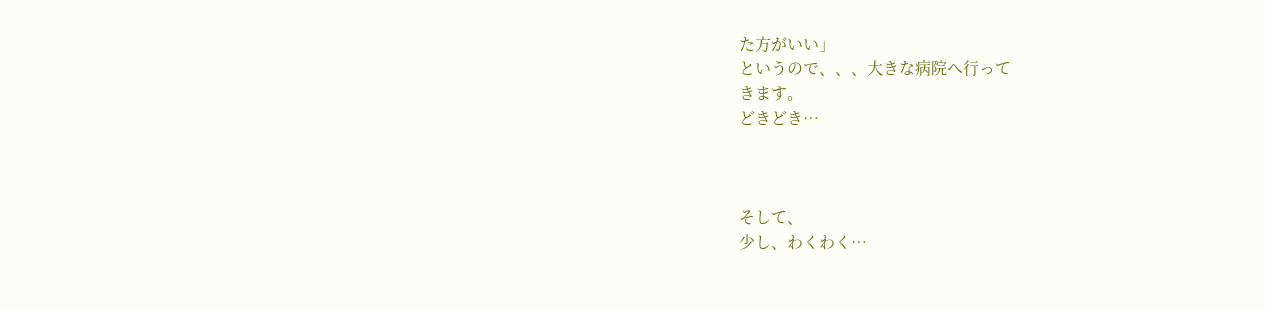た方がいい」
というので、、、大きな病院へ行って
きます。
どきどき…



そして、
少し、わくわく…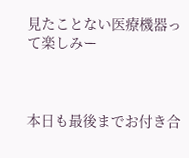見たことない医療機器って楽しみー



本日も最後までお付き合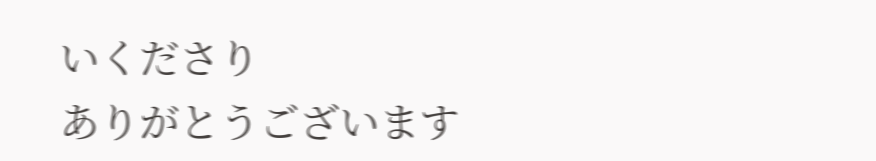いくださり
ありがとうございます